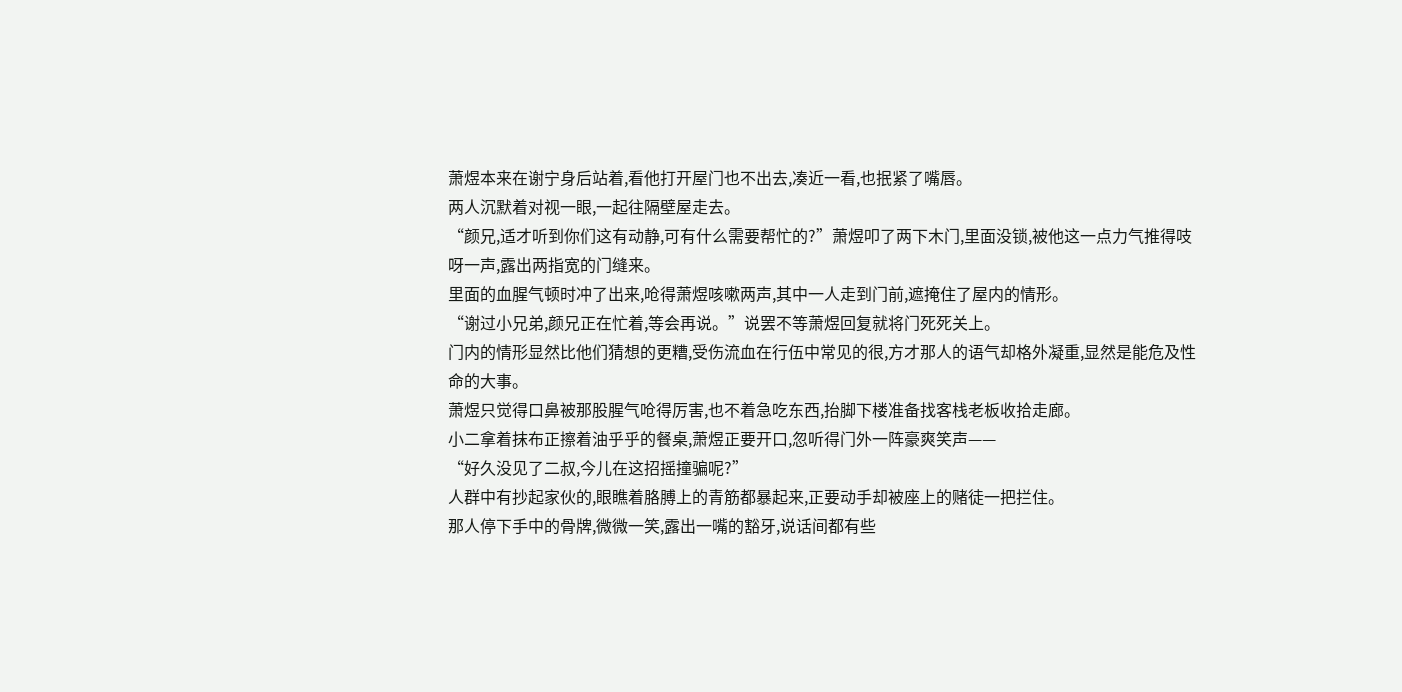萧煜本来在谢宁身后站着,看他打开屋门也不出去,凑近一看,也抿紧了嘴唇。
两人沉默着对视一眼,一起往隔壁屋走去。
“颜兄,适才听到你们这有动静,可有什么需要帮忙的?”萧煜叩了两下木门,里面没锁,被他这一点力气推得吱呀一声,露出两指宽的门缝来。
里面的血腥气顿时冲了出来,呛得萧煜咳嗽两声,其中一人走到门前,遮掩住了屋内的情形。
“谢过小兄弟,颜兄正在忙着,等会再说。”说罢不等萧煜回复就将门死死关上。
门内的情形显然比他们猜想的更糟,受伤流血在行伍中常见的很,方才那人的语气却格外凝重,显然是能危及性命的大事。
萧煜只觉得口鼻被那股腥气呛得厉害,也不着急吃东西,抬脚下楼准备找客栈老板收拾走廊。
小二拿着抹布正擦着油乎乎的餐桌,萧煜正要开口,忽听得门外一阵豪爽笑声——
“好久没见了二叔,今儿在这招摇撞骗呢?”
人群中有抄起家伙的,眼瞧着胳膊上的青筋都暴起来,正要动手却被座上的赌徒一把拦住。
那人停下手中的骨牌,微微一笑,露出一嘴的豁牙,说话间都有些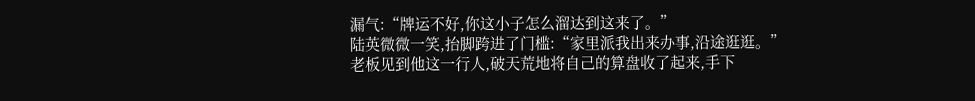漏气:“牌运不好,你这小子怎么溜达到这来了。”
陆英微微一笑,抬脚跨进了门槛:“家里派我出来办事,沿途逛逛。”
老板见到他这一行人,破天荒地将自己的算盘收了起来,手下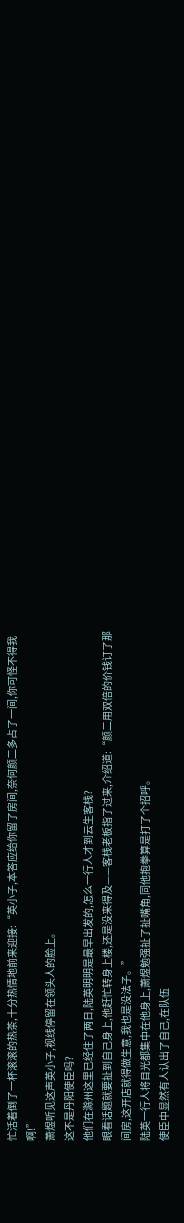忙活着倒了一杯滚滚的热茶,十分热情地前来迎接:“英小子,本答应给你留了房间,奈何颜二多占了一间,你可怪不得我啊!”
萧煜听见这声英小子,视线停留在领头人的脸上。
这不是丹阳使臣吗?
他们在滁州这里已经住了两日,陆英明明是最早出发的,怎么一行人才到云生客栈?
眼看话题就要扯到自己身上,他赶忙转身上楼,还是没来得及——客栈老板指了过来,介绍道:“颜二用双倍的价钱订了那间房,这开店就得做生意,我也是没法子。”
陆英一行人将目光都集中在他身上,萧煜勉强扯了扯嘴角,同他抱拳算是打了个招呼。
使臣中显然有人认出了自己,在队伍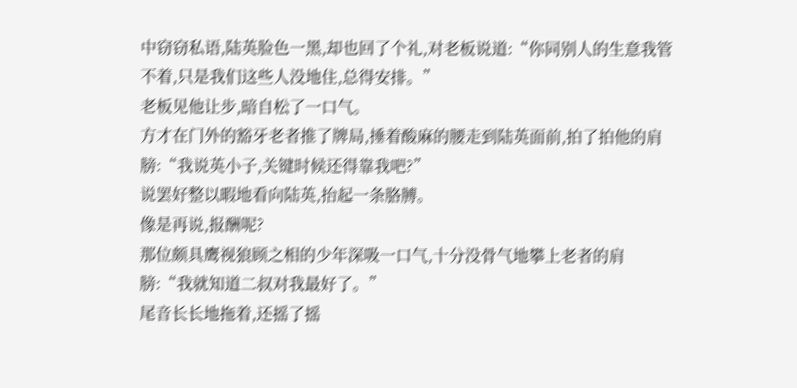中窃窃私语,陆英脸色一黑,却也回了个礼,对老板说道:“你同别人的生意我管不着,只是我们这些人没地住,总得安排。”
老板见他让步,暗自松了一口气。
方才在门外的豁牙老者推了牌局,捶着酸麻的腰走到陆英面前,拍了拍他的肩膀:“我说英小子,关键时候还得靠我吧?”
说罢好整以暇地看向陆英,抬起一条胳膊。
像是再说,报酬呢?
那位颇具鹰视狼顾之相的少年深吸一口气,十分没骨气地攀上老者的肩膀:“我就知道二叔对我最好了。”
尾音长长地拖着,还摇了摇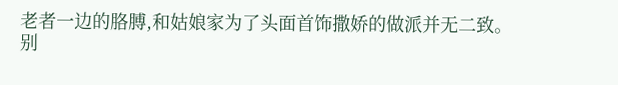老者一边的胳膊,和姑娘家为了头面首饰撒娇的做派并无二致。
别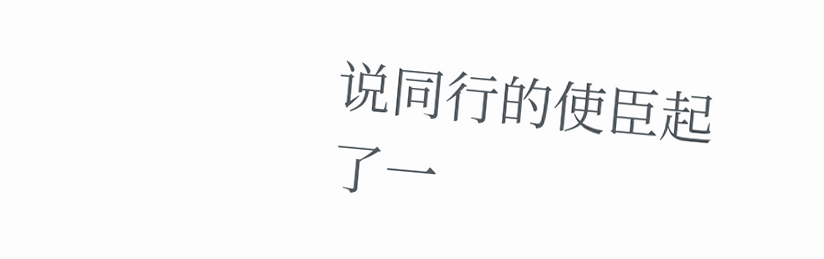说同行的使臣起了一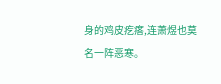身的鸡皮疙瘩,连萧煜也莫名一阵恶寒。